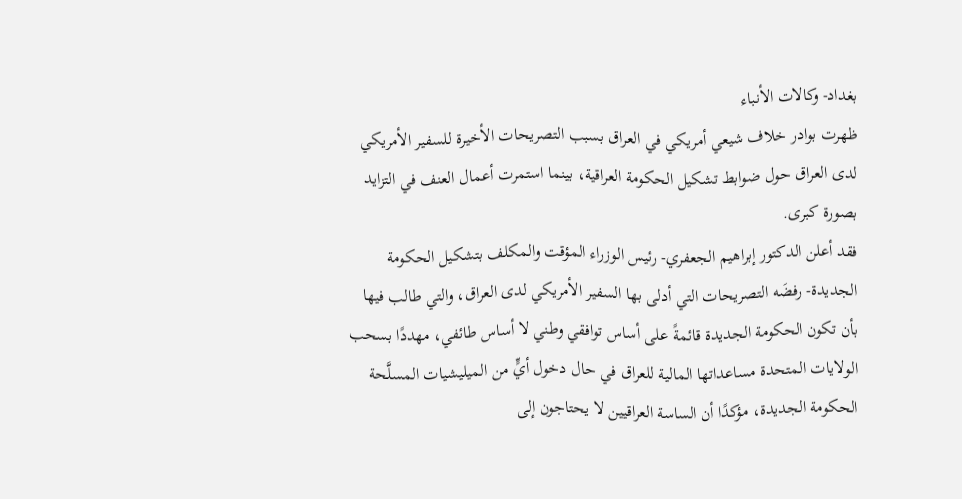بغداد- وكالات الأنباء
ظهرت بوادر خلاف شيعي أمريكي في العراق بسبب التصريحات الأخيرة للسفير الأمريكي لدى العراق حول ضوابط تشكيل الحكومة العراقية، بينما استمرت أعمال العنف في التزايد بصورة كبرى.
فقد أعلن الدكتور إبراهيم الجعفري- رئيس الوزراء المؤقت والمكلف بتشكيل الحكومة الجديدة- رفضَه التصريحات التي أدلى بها السفير الأمريكي لدى العراق، والتي طالب فيها بأن تكون الحكومة الجديدة قائمةً على أساس توافقي وطني لا أساس طائفي، مهددًا بسحب الولايات المتحدة مساعداتها المالية للعراق في حال دخول أيٍّ من الميليشيات المسلَّحة الحكومة الجديدة، مؤكدًا أن الساسة العراقيين لا يحتاجون إلى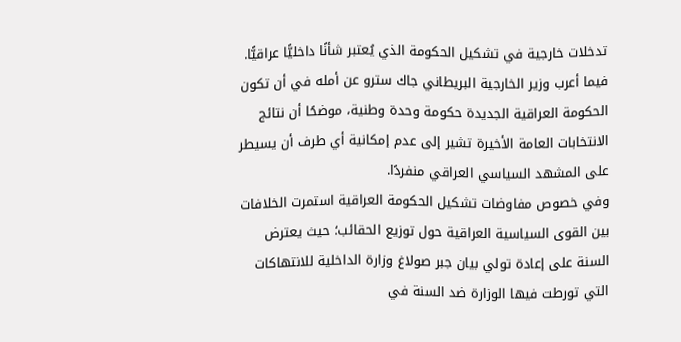تدخلات خارجية في تشكيل الحكومة الذي يُعتبر شأنًا داخليًّا عراقيًّا.
فيما أعرب وزير الخارجية البريطاني جاك سترو عن أمله في أن تكون الحكومة العراقية الجديدة حكومة وحدة وطنية، موضحًا أن نتائج الانتخابات العامة الأخيرة تشير إلى عدم إمكانية أي طرف أن يسيطر على المشهد السياسي العراقي منفردًا.
وفي خصوص مفاوضات تشكيل الحكومة العراقية استمرت الخلافات بين القوى السياسية العراقية حول توزيع الحقائب؛ حيث يعترض السنة على إعادة تولي بيان جبر صولاغ وزارة الداخلية للانتهاكات التي تورطت فيها الوزارة ضد السنة في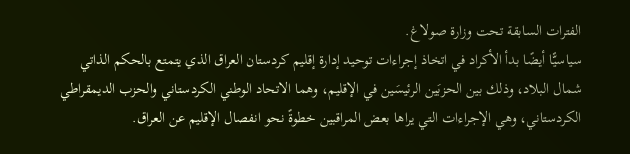الفترات السابقة تحت وزارة صولاغ.
سياسيًّا أيضًا بدأ الأكراد في اتخاذ إجراءات توحيد إدارة إقليم كردستان العراق الذي يتمتع بالحكم الذاتي شمال البلاد، وذلك بين الحزبَين الرئيسَين في الإقليم، وهما الاتحاد الوطني الكردستاني والحزب الديمقراطي الكردستاني، وهي الإجراءات التي يراها بعض المراقبين خطوةً نحو انفصال الإقليم عن العراق.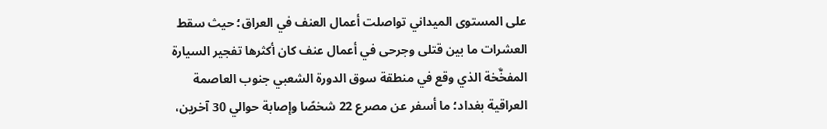على المستوى الميداني تواصلت أعمال العنف في العراق؛ حيث سقط العشرات ما بين قتلى وجرحى في أعمال عنف كان أكثرها تفجير السيارة المفخَّخة الذي وقع في منطقة سوق الدورة الشعبي جنوب العاصمة العراقية بغداد؛ ما أسفر عن مصرع 22 شخصًا وإصابة حوالي 30 آخرين،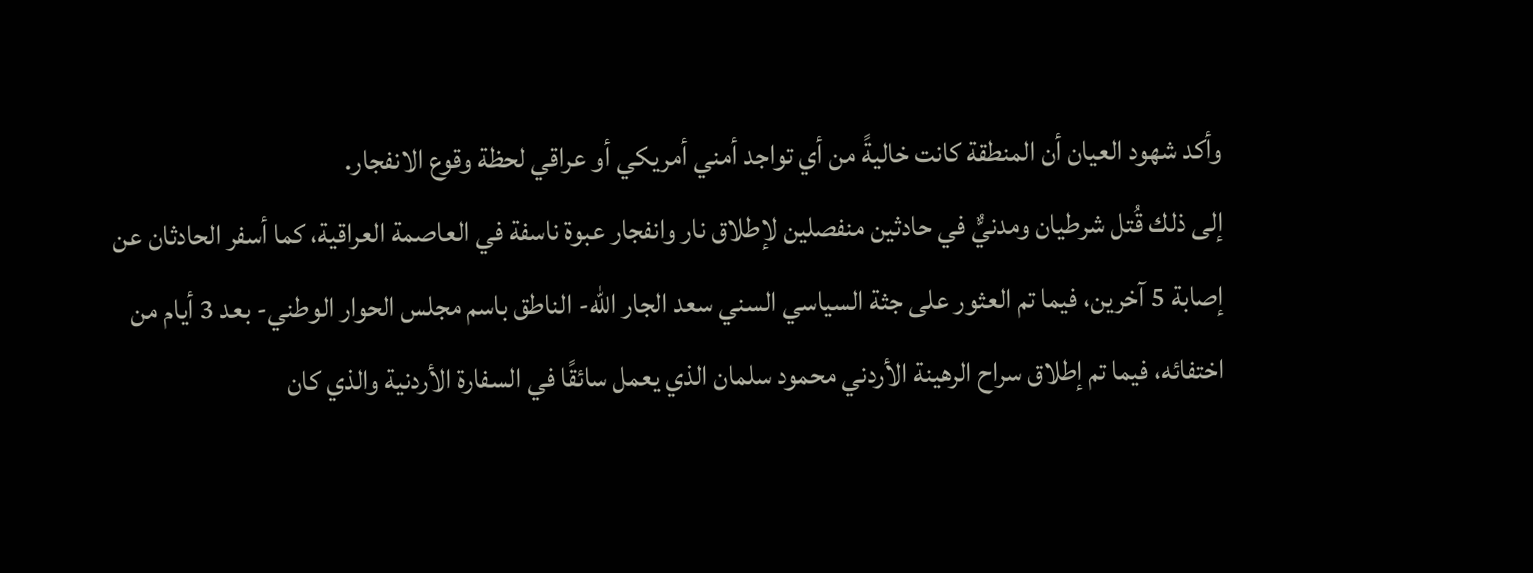وأكد شهود العيان أن المنطقة كانت خاليةً من أي تواجد أمني أمريكي أو عراقي لحظة وقوع الانفجار.
إلى ذلك قُتل شرطيان ومدنيٌّ في حادثين منفصلين لإطلاق نار وانفجار عبوة ناسفة في العاصمة العراقية، كما أسفر الحادثان عن إصابة 5 آخرين، فيما تم العثور على جثة السياسي السني سعد الجار الله- الناطق باسم مجلس الحوار الوطني- بعد 3 أيام من اختفائه، فيما تم إطلاق سراح الرهينة الأردني محمود سلمان الذي يعمل سائقًا في السفارة الأردنية والذي كان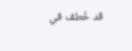قد خُطف في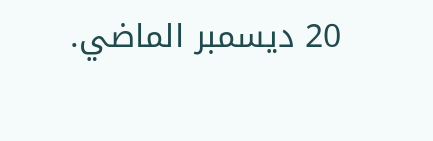20 ديسمبر الماضي.